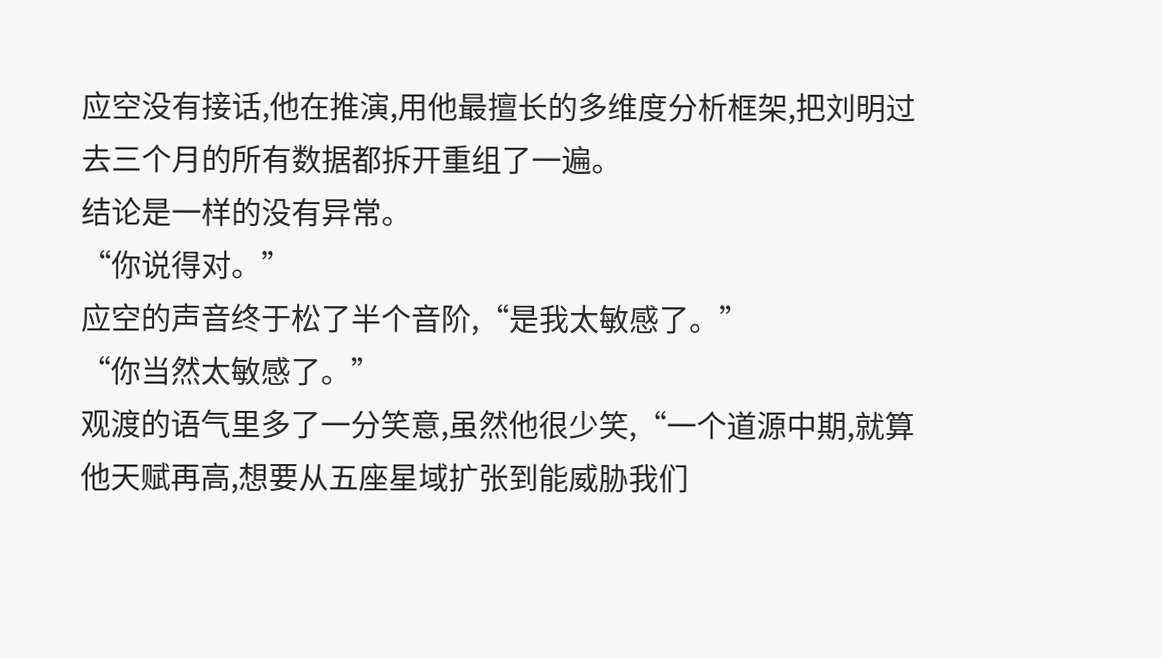应空没有接话,他在推演,用他最擅长的多维度分析框架,把刘明过去三个月的所有数据都拆开重组了一遍。
结论是一样的没有异常。
“你说得对。”
应空的声音终于松了半个音阶,“是我太敏感了。”
“你当然太敏感了。”
观渡的语气里多了一分笑意,虽然他很少笑,“一个道源中期,就算他天赋再高,想要从五座星域扩张到能威胁我们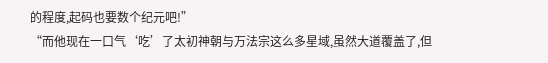的程度,起码也要数个纪元吧!”
“而他现在一口气‘吃’了太初神朝与万法宗这么多星域,虽然大道覆盖了,但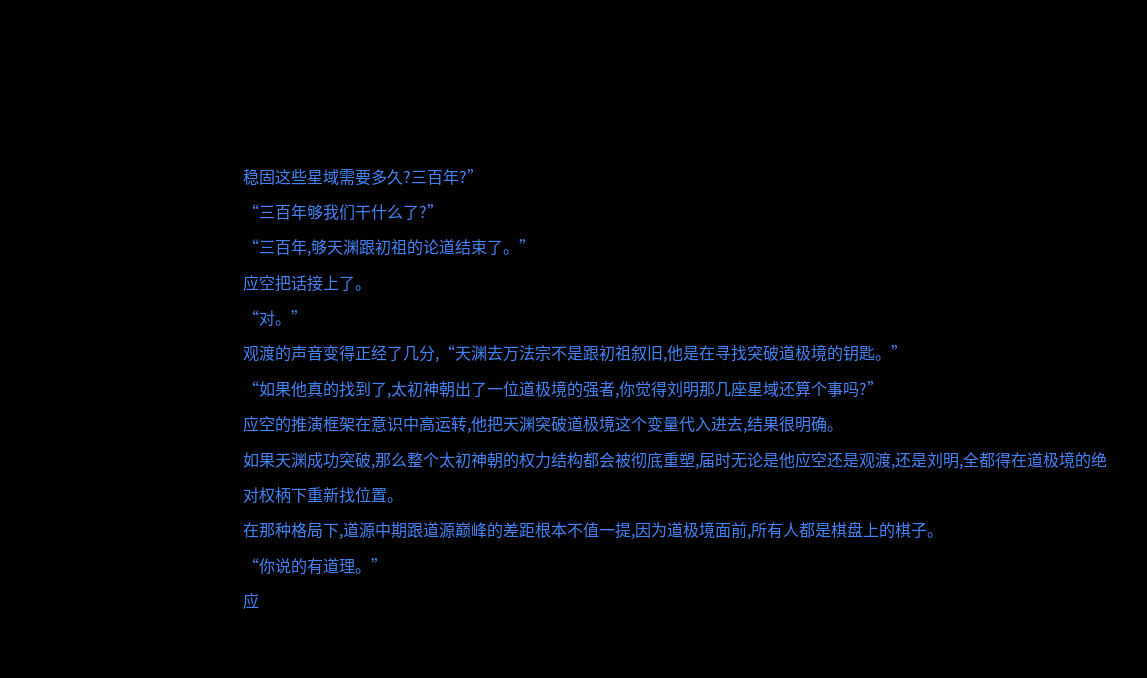稳固这些星域需要多久?三百年?”
“三百年够我们干什么了?”
“三百年,够天渊跟初祖的论道结束了。”
应空把话接上了。
“对。”
观渡的声音变得正经了几分,“天渊去万法宗不是跟初祖叙旧,他是在寻找突破道极境的钥匙。”
“如果他真的找到了,太初神朝出了一位道极境的强者,你觉得刘明那几座星域还算个事吗?”
应空的推演框架在意识中高运转,他把天渊突破道极境这个变量代入进去,结果很明确。
如果天渊成功突破,那么整个太初神朝的权力结构都会被彻底重塑,届时无论是他应空还是观渡,还是刘明,全都得在道极境的绝对权柄下重新找位置。
在那种格局下,道源中期跟道源巅峰的差距根本不值一提,因为道极境面前,所有人都是棋盘上的棋子。
“你说的有道理。”
应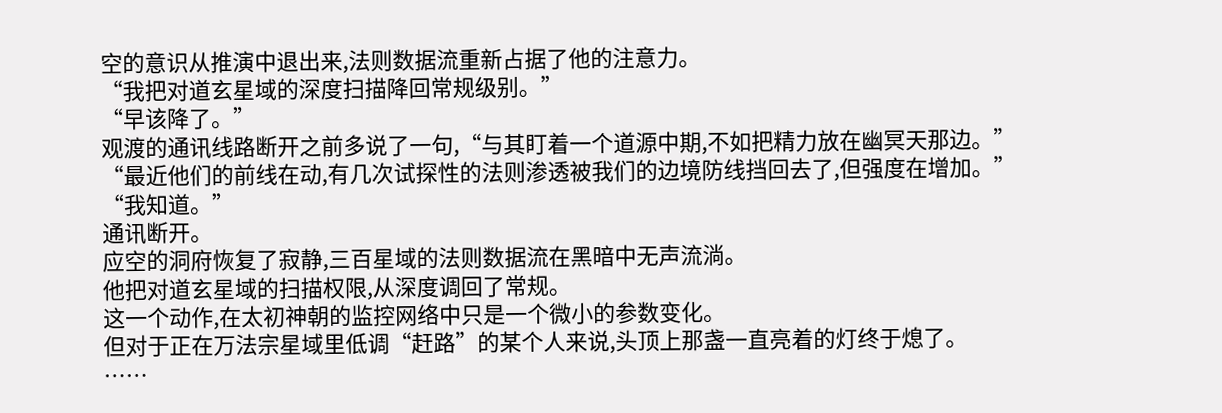空的意识从推演中退出来,法则数据流重新占据了他的注意力。
“我把对道玄星域的深度扫描降回常规级别。”
“早该降了。”
观渡的通讯线路断开之前多说了一句,“与其盯着一个道源中期,不如把精力放在幽冥天那边。”
“最近他们的前线在动,有几次试探性的法则渗透被我们的边境防线挡回去了,但强度在增加。”
“我知道。”
通讯断开。
应空的洞府恢复了寂静,三百星域的法则数据流在黑暗中无声流淌。
他把对道玄星域的扫描权限,从深度调回了常规。
这一个动作,在太初神朝的监控网络中只是一个微小的参数变化。
但对于正在万法宗星域里低调“赶路”的某个人来说,头顶上那盏一直亮着的灯终于熄了。
……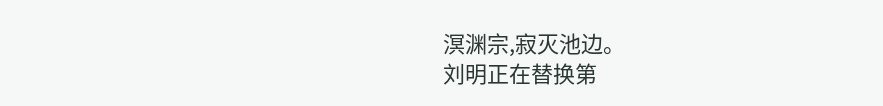溟渊宗,寂灭池边。
刘明正在替换第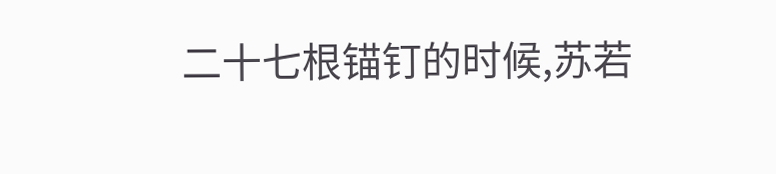二十七根锚钉的时候,苏若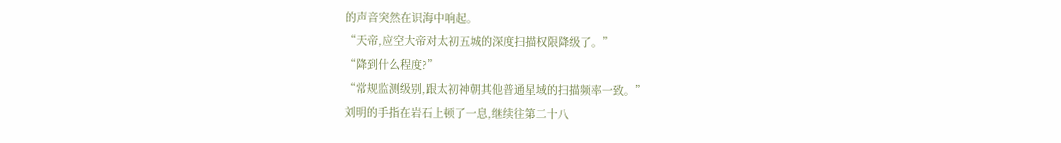的声音突然在识海中响起。
“天帝,应空大帝对太初五城的深度扫描权限降级了。”
“降到什么程度?”
“常规监测级别,跟太初神朝其他普通星域的扫描频率一致。”
刘明的手指在岩石上顿了一息,继续往第二十八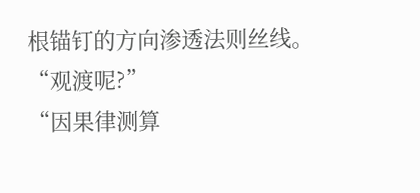根锚钉的方向渗透法则丝线。
“观渡呢?”
“因果律测算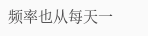频率也从每天一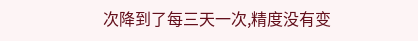次降到了每三天一次,精度没有变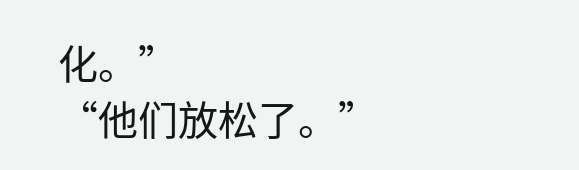化。”
“他们放松了。”